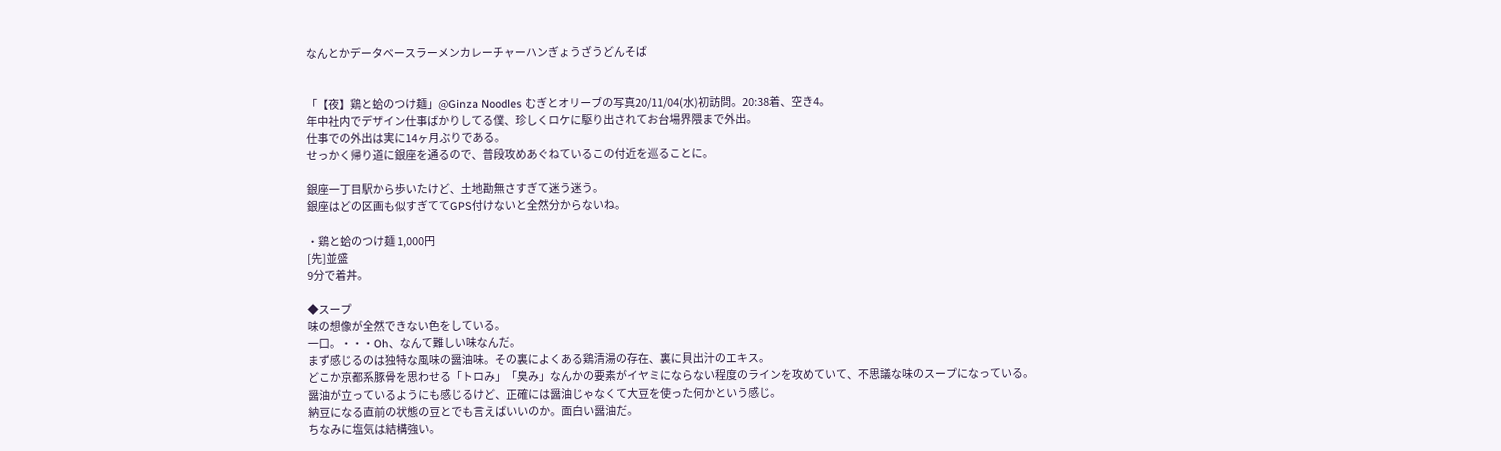なんとかデータベースラーメンカレーチャーハンぎょうざうどんそば


「【夜】鶏と蛤のつけ麺」@Ginza Noodles むぎとオリーブの写真20/11/04(水)初訪問。20:38着、空き4。
年中社内でデザイン仕事ばかりしてる僕、珍しくロケに駆り出されてお台場界隈まで外出。
仕事での外出は実に14ヶ月ぶりである。
せっかく帰り道に銀座を通るので、普段攻めあぐねているこの付近を巡ることに。

銀座一丁目駅から歩いたけど、土地勘無さすぎて迷う迷う。
銀座はどの区画も似すぎててGPS付けないと全然分からないね。

・鶏と蛤のつけ麺 1,000円
[先]並盛
9分で着丼。

◆スープ
味の想像が全然できない色をしている。
一口。・・・Oh、なんて難しい味なんだ。
まず感じるのは独特な風味の醤油味。その裏によくある鶏清湯の存在、裏に貝出汁のエキス。
どこか京都系豚骨を思わせる「トロみ」「臭み」なんかの要素がイヤミにならない程度のラインを攻めていて、不思議な味のスープになっている。
醤油が立っているようにも感じるけど、正確には醤油じゃなくて大豆を使った何かという感じ。
納豆になる直前の状態の豆とでも言えばいいのか。面白い醤油だ。
ちなみに塩気は結構強い。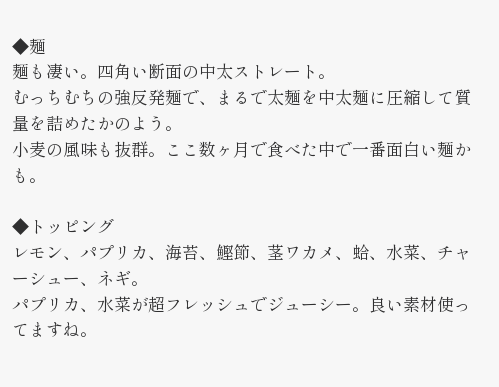◆麺
麺も凄い。四角い断面の中太ストレート。
むっちむちの強反発麺で、まるで太麺を中太麺に圧縮して質量を詰めたかのよう。
小麦の風味も抜群。ここ数ヶ月で食べた中で一番面白い麺かも。

◆トッピング
レモン、パプリカ、海苔、鰹節、茎ワカメ、蛤、水菜、チャーシュー、ネギ。
パプリカ、水菜が超フレッシュでジューシー。良い素材使ってますね。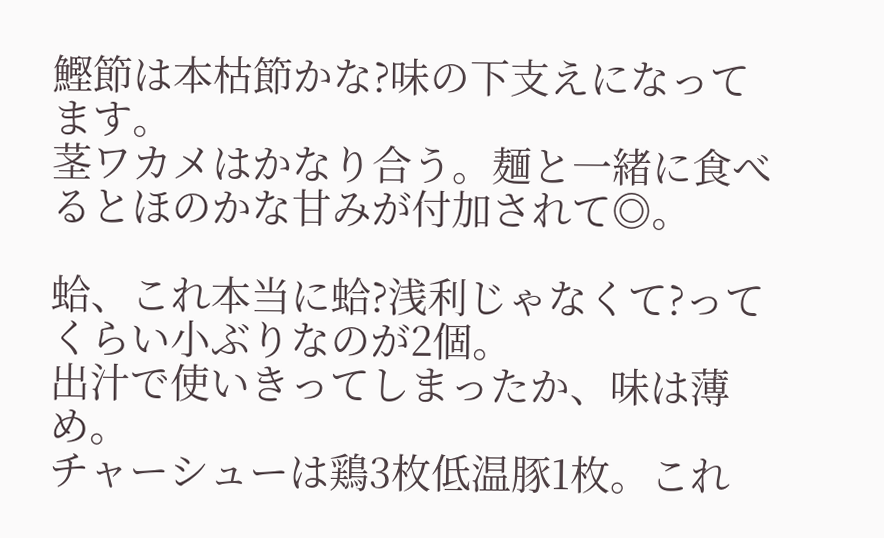鰹節は本枯節かな?味の下支えになってます。
茎ワカメはかなり合う。麺と一緒に食べるとほのかな甘みが付加されて◎。

蛤、これ本当に蛤?浅利じゃなくて?ってくらい小ぶりなのが2個。
出汁で使いきってしまったか、味は薄め。
チャーシューは鶏3枚低温豚1枚。これ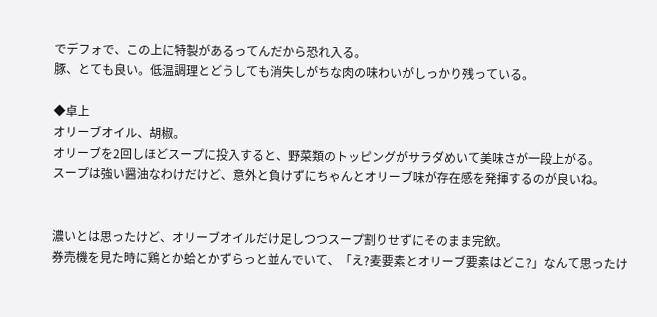でデフォで、この上に特製があるってんだから恐れ入る。
豚、とても良い。低温調理とどうしても消失しがちな肉の味わいがしっかり残っている。

◆卓上
オリーブオイル、胡椒。
オリーブを2回しほどスープに投入すると、野菜類のトッピングがサラダめいて美味さが一段上がる。
スープは強い醤油なわけだけど、意外と負けずにちゃんとオリーブ味が存在感を発揮するのが良いね。


濃いとは思ったけど、オリーブオイルだけ足しつつスープ割りせずにそのまま完飲。
券売機を見た時に鶏とか蛤とかずらっと並んでいて、「え?麦要素とオリーブ要素はどこ?」なんて思ったけ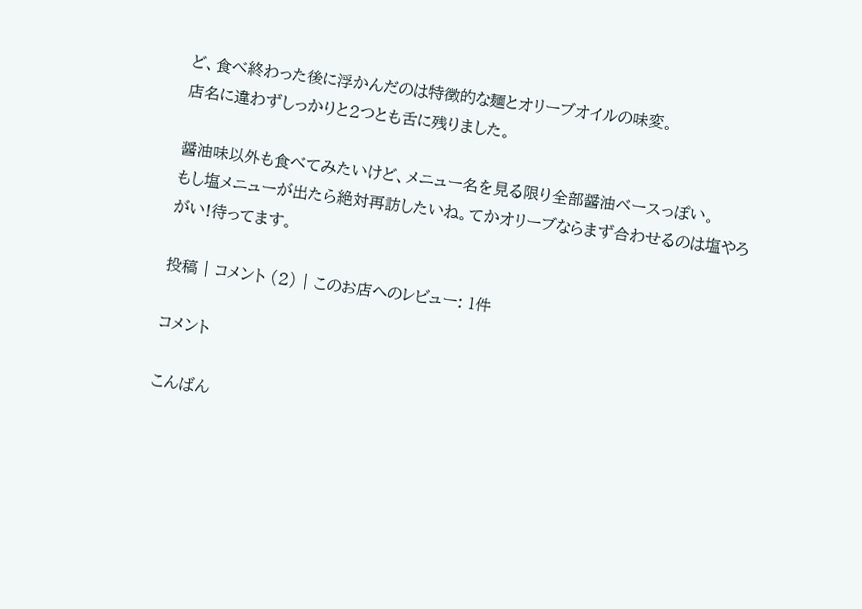ど、食べ終わった後に浮かんだのは特徴的な麺とオリーブオイルの味変。
店名に違わずしっかりと2つとも舌に残りました。

醤油味以外も食べてみたいけど、メニュー名を見る限り全部醤油ベースっぽい。
もし塩メニューが出たら絶対再訪したいね。てかオリーブならまず合わせるのは塩やろがい!待ってます。

投稿 | コメント (2) | このお店へのレビュー: 1件

コメント

こんばん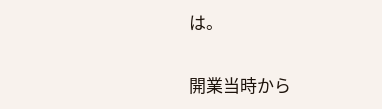は。

開業当時から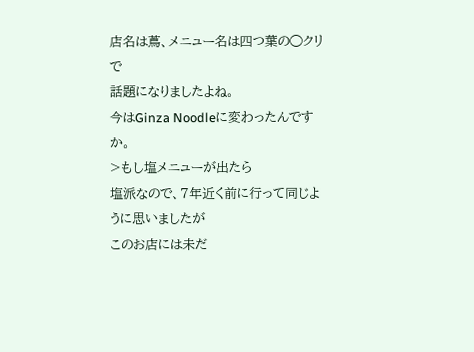店名は蔦、メニュー名は四つ葉の◯クリで
話題になりましたよね。
今はGinza Noodleに変わったんですか。
>もし塩メニューが出たら
塩派なので、7年近く前に行って同じように思いましたが
このお店には未だ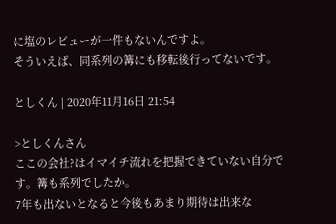に塩のレビューが一件もないんですよ。
そういえば、同系列の篝にも移転後行ってないです。

としくん | 2020年11月16日 21:54

>としくんさん
ここの会社?はイマイチ流れを把握できていない自分です。篝も系列でしたか。
7年も出ないとなると今後もあまり期待は出来な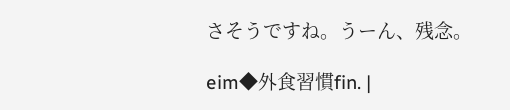さそうですね。うーん、残念。

eim◆外食習慣fin. |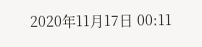2020年11月17日 00:11